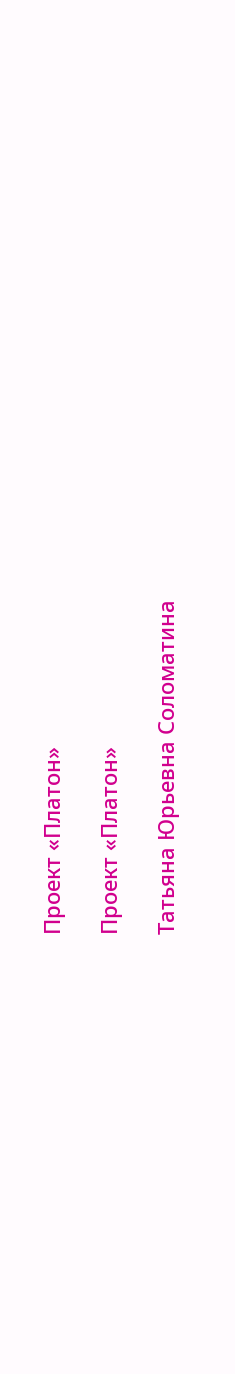Проект «Платон»

Проект «Платон»

Татьяна Юрьевна Соломатина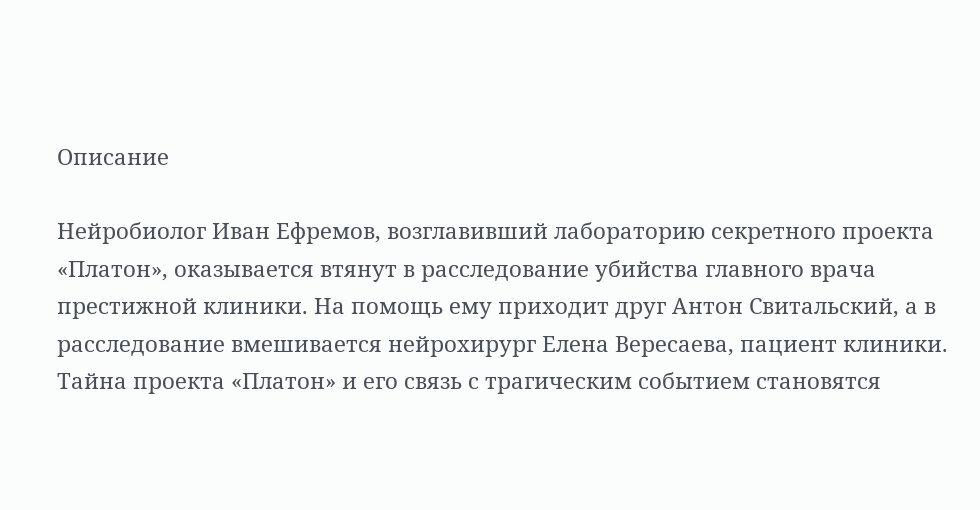Описание

Нейробиолог Иван Ефремов, возглавивший лабораторию секретного проекта «Платон», оказывается втянут в расследование убийства главного врача престижной клиники. На помощь ему приходит друг Антон Свитальский, а в расследование вмешивается нейрохирург Елена Вересаева, пациент клиники. Тайна проекта «Платон» и его связь с трагическим событием становятся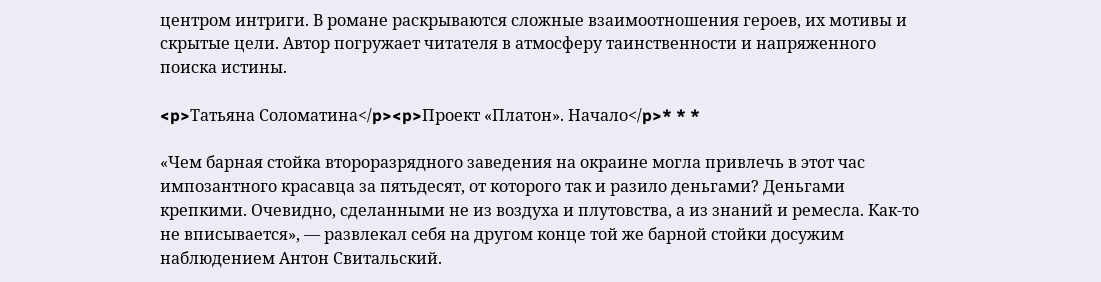центром интриги. В романе раскрываются сложные взаимоотношения героев, их мотивы и скрытые цели. Автор погружает читателя в атмосферу таинственности и напряженного поиска истины.

<p>Татьяна Соломатина</p><p>Проект «Платон». Начало</p>* * *

«Чем барная стойка второразрядного заведения на окраине могла привлечь в этот час импозантного красавца за пятьдесят, от которого так и разило деньгами? Деньгами крепкими. Очевидно, сделанными не из воздуха и плутовства, а из знаний и ремесла. Как-то не вписывается», — развлекал себя на другом конце той же барной стойки досужим наблюдением Антон Свитальский.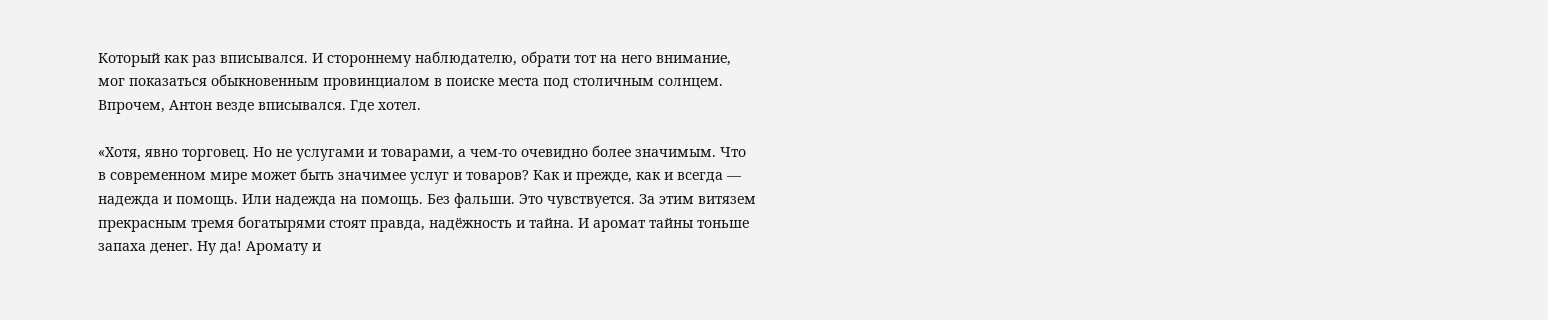Который как раз вписывался. И стороннему наблюдателю, обрати тот на него внимание, мог показаться обыкновенным провинциалом в поиске места под столичным солнцем. Впрочем, Антон везде вписывался. Где хотел.

«Хотя, явно торговец. Но не услугами и товарами, а чем-то очевидно более значимым. Что в современном мире может быть значимее услуг и товаров? Как и прежде, как и всегда — надежда и помощь. Или надежда на помощь. Без фальши. Это чувствуется. За этим витязем прекрасным тремя богатырями стоят правда, надёжность и тайна. И аромат тайны тоньше запаха денег. Ну да! Аромату и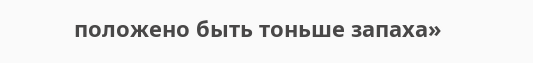положено быть тоньше запаха»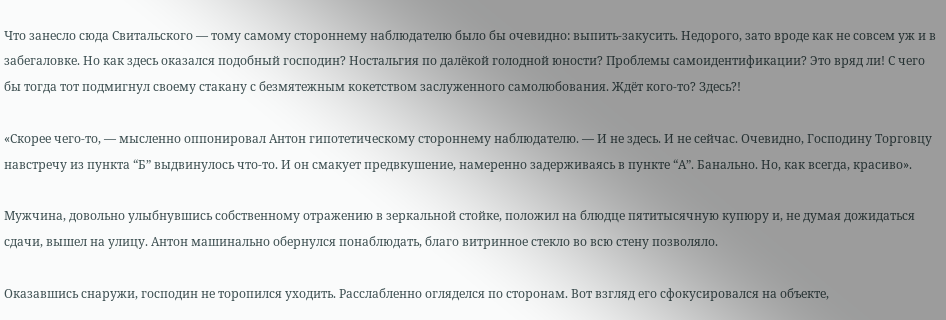Что занесло сюда Свитальского — тому самому стороннему наблюдателю было бы очевидно: выпить-закусить. Недорого, зато вроде как не совсем уж и в забегаловке. Но как здесь оказался подобный господин? Ностальгия по далёкой голодной юности? Проблемы самоидентификации? Это вряд ли! С чего бы тогда тот подмигнул своему стакану с безмятежным кокетством заслуженного самолюбования. Ждёт кого-то? Здесь?!

«Скорее чего-то, — мысленно оппонировал Антон гипотетическому стороннему наблюдателю. — И не здесь. И не сейчас. Очевидно, Господину Торговцу навстречу из пункта “Б” выдвинулось что-то. И он смакует предвкушение, намеренно задерживаясь в пункте “А”. Банально. Но, как всегда, красиво».

Мужчина, довольно улыбнувшись собственному отражению в зеркальной стойке, положил на блюдце пятитысячную купюру и, не думая дожидаться сдачи, вышел на улицу. Антон машинально обернулся понаблюдать, благо витринное стекло во всю стену позволяло.

Оказавшись снаружи, господин не торопился уходить. Расслабленно огляделся по сторонам. Вот взгляд его сфокусировался на объекте,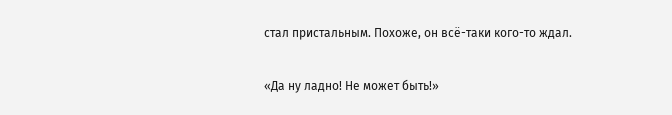стал пристальным. Похоже, он всё-таки кого-то ждал.

«Да ну ладно! Не может быть!»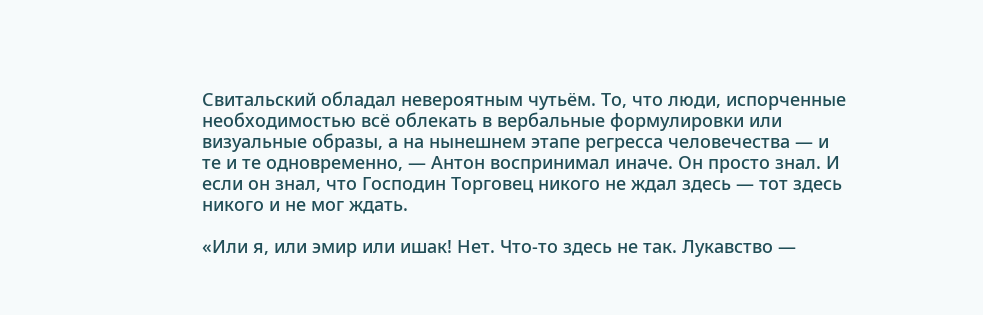Свитальский обладал невероятным чутьём. То, что люди, испорченные необходимостью всё облекать в вербальные формулировки или визуальные образы, а на нынешнем этапе регресса человечества — и те и те одновременно, — Антон воспринимал иначе. Он просто знал. И если он знал, что Господин Торговец никого не ждал здесь — тот здесь никого и не мог ждать.

«Или я, или эмир или ишак! Нет. Что-то здесь не так. Лукавство —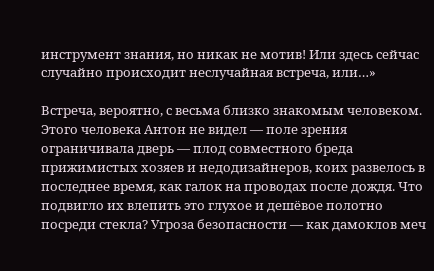инструмент знания, но никак не мотив! Или здесь сейчас случайно происходит неслучайная встреча, или…»

Встреча, вероятно, с весьма близко знакомым человеком. Этого человека Антон не видел — поле зрения ограничивала дверь — плод совместного бреда прижимистых хозяев и недодизайнеров, коих развелось в последнее время, как галок на проводах после дождя. Что подвигло их влепить это глухое и дешёвое полотно посреди стекла? Угроза безопасности — как дамоклов меч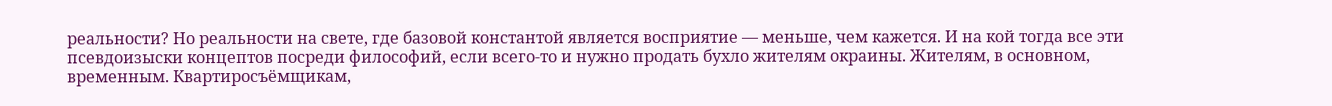реальности? Но реальности на свете, где базовой константой является восприятие — меньше, чем кажется. И на кой тогда все эти псевдоизыски концептов посреди философий, если всего-то и нужно продать бухло жителям окраины. Жителям, в основном, временным. Квартиросъёмщикам,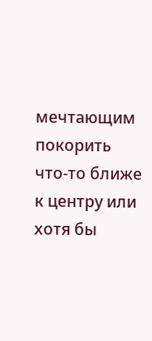мечтающим покорить что-то ближе к центру или хотя бы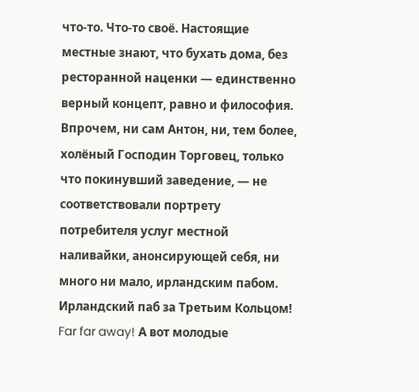что-то. Что-то своё. Настоящие местные знают, что бухать дома, без ресторанной наценки — единственно верный концепт, равно и философия. Впрочем, ни сам Антон, ни, тем более, холёный Господин Торговец, только что покинувший заведение, — не соответствовали портрету потребителя услуг местной наливайки, анонсирующей себя, ни много ни мало, ирландским пабом. Ирландский паб за Третьим Кольцом! Far far away! А вот молодые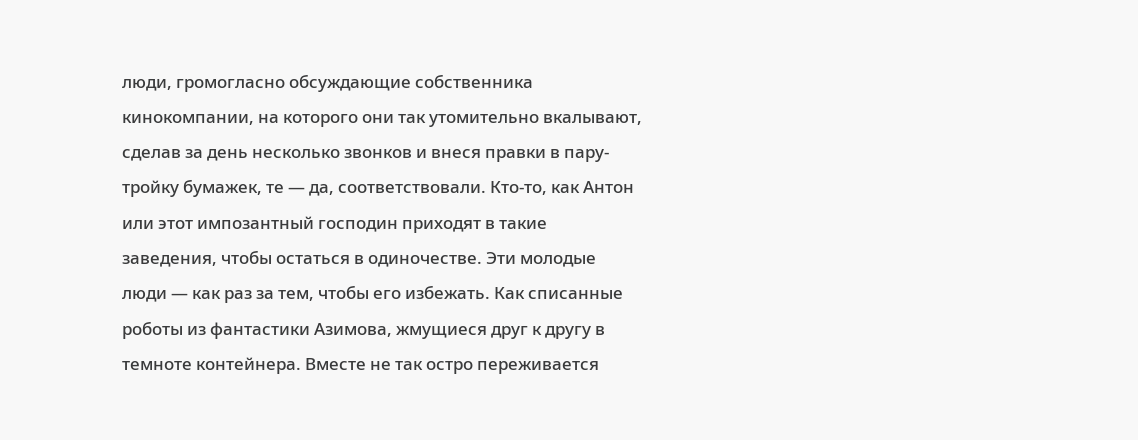люди, громогласно обсуждающие собственника кинокомпании, на которого они так утомительно вкалывают, сделав за день несколько звонков и внеся правки в пару-тройку бумажек, те — да, соответствовали. Кто-то, как Антон или этот импозантный господин приходят в такие заведения, чтобы остаться в одиночестве. Эти молодые люди — как раз за тем, чтобы его избежать. Как списанные роботы из фантастики Азимова, жмущиеся друг к другу в темноте контейнера. Вместе не так остро переживается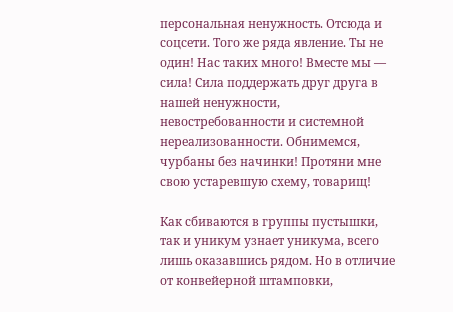персональная ненужность. Отсюда и соцсети. Того же ряда явление. Ты не один! Нас таких много! Вместе мы — сила! Сила поддержать друг друга в нашей ненужности, невостребованности и системной нереализованности. Обнимемся, чурбаны без начинки! Протяни мне свою устаревшую схему, товарищ!

Как сбиваются в группы пустышки, так и уникум узнает уникума, всего лишь оказавшись рядом. Но в отличие от конвейерной штамповки,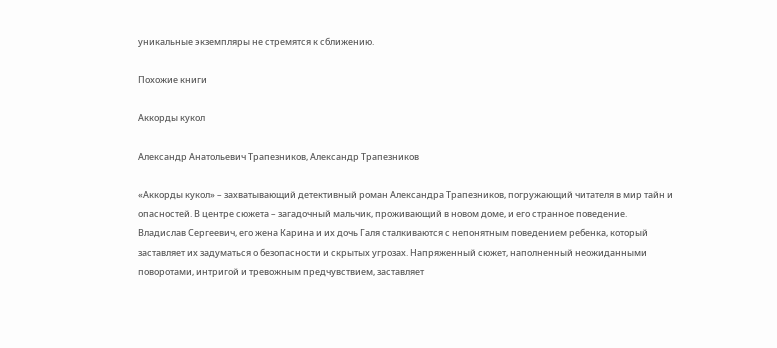уникальные экземпляры не стремятся к сближению.

Похожие книги

Аккорды кукол

Александр Анатольевич Трапезников, Александр Трапезников

«Аккорды кукол» – захватывающий детективный роман Александра Трапезников, погружающий читателя в мир тайн и опасностей. В центре сюжета – загадочный мальчик, проживающий в новом доме, и его странное поведение. Владислав Сергеевич, его жена Карина и их дочь Галя сталкиваются с непонятным поведением ребенка, который заставляет их задуматься о безопасности и скрытых угрозах. Напряженный сюжет, наполненный неожиданными поворотами, интригой и тревожным предчувствием, заставляет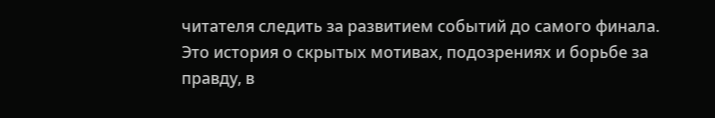читателя следить за развитием событий до самого финала. Это история о скрытых мотивах, подозрениях и борьбе за правду, в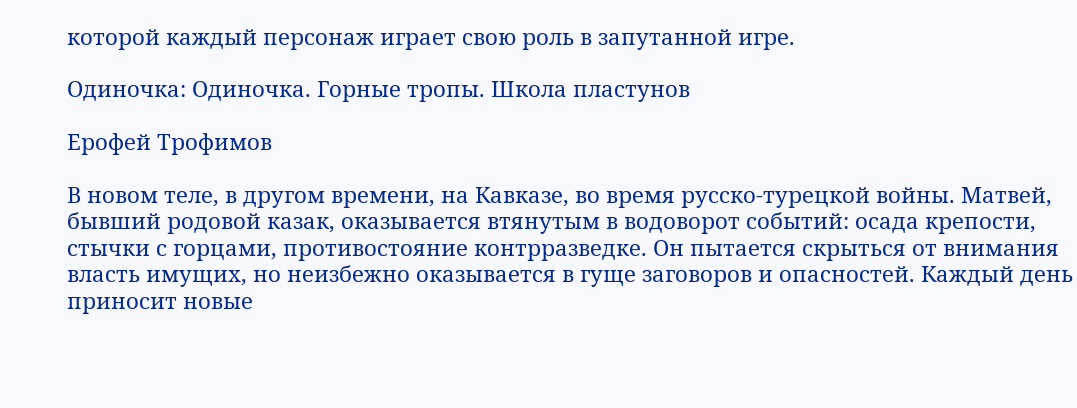которой каждый персонаж играет свою роль в запутанной игре.

Одиночка: Одиночка. Горные тропы. Школа пластунов

Ерофей Трофимов

В новом теле, в другом времени, на Кавказе, во время русско-турецкой войны. Матвей, бывший родовой казак, оказывается втянутым в водоворот событий: осада крепости, стычки с горцами, противостояние контрразведке. Он пытается скрыться от внимания власть имущих, но неизбежно оказывается в гуще заговоров и опасностей. Каждый день приносит новые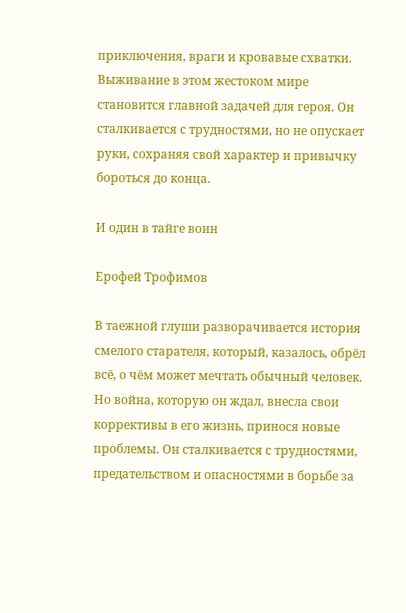приключения, враги и кровавые схватки. Выживание в этом жестоком мире становится главной задачей для героя. Он сталкивается с трудностями, но не опускает руки, сохраняя свой характер и привычку бороться до конца.

И один в тайге воин

Ерофей Трофимов

В таежной глуши разворачивается история смелого старателя, который, казалось, обрёл всё, о чём может мечтать обычный человек. Но война, которую он ждал, внесла свои коррективы в его жизнь, принося новые проблемы. Он сталкивается с трудностями, предательством и опасностями в борьбе за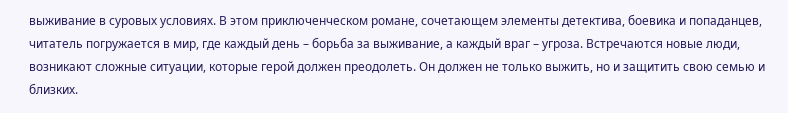выживание в суровых условиях. В этом приключенческом романе, сочетающем элементы детектива, боевика и попаданцев, читатель погружается в мир, где каждый день – борьба за выживание, а каждый враг – угроза. Встречаются новые люди, возникают сложные ситуации, которые герой должен преодолеть. Он должен не только выжить, но и защитить свою семью и близких.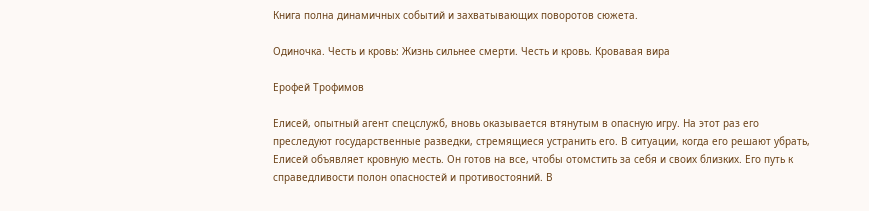Книга полна динамичных событий и захватывающих поворотов сюжета.

Одиночка. Честь и кровь: Жизнь сильнее смерти. Честь и кровь. Кровавая вира

Ерофей Трофимов

Елисей, опытный агент спецслужб, вновь оказывается втянутым в опасную игру. На этот раз его преследуют государственные разведки, стремящиеся устранить его. В ситуации, когда его решают убрать, Елисей объявляет кровную месть. Он готов на все, чтобы отомстить за себя и своих близких. Его путь к справедливости полон опасностей и противостояний. В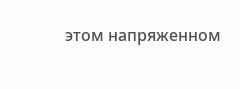этом напряженном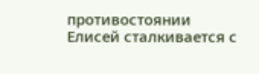противостоянии Елисей сталкивается с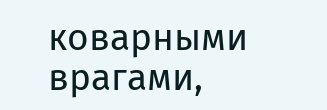коварными врагами,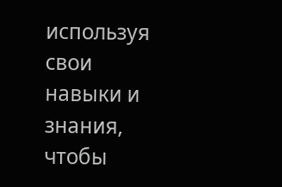используя свои навыки и знания, чтобы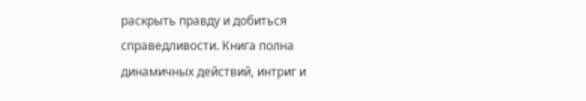раскрыть правду и добиться справедливости. Книга полна динамичных действий, интриг и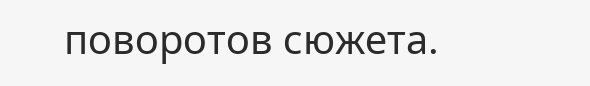поворотов сюжета.